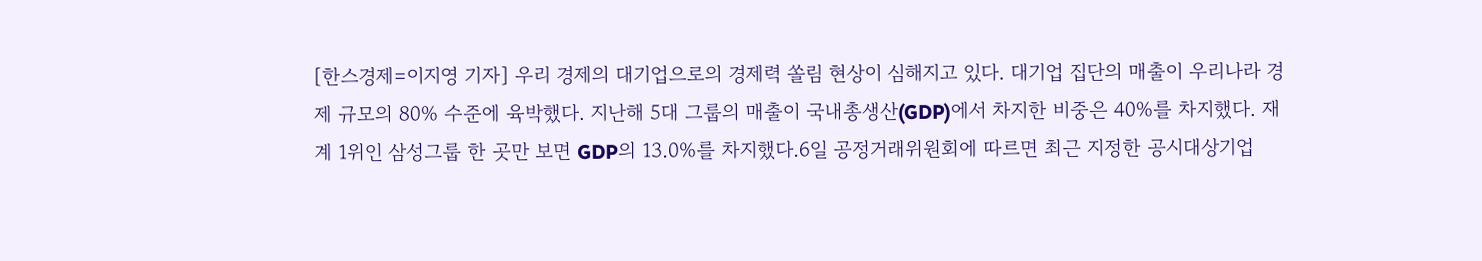[한스경제=이지영 기자] 우리 경제의 대기업으로의 경제력 쏠림 현상이 심해지고 있다. 대기업 집단의 매출이 우리나라 경제 규모의 80% 수준에 육박했다. 지난해 5대 그룹의 매출이 국내총생산(GDP)에서 차지한 비중은 40%를 차지했다. 재계 1위인 삼성그룹 한 곳만 보면 GDP의 13.0%를 차지했다.6일 공정거래위원회에 따르면 최근 지정한 공시대상기업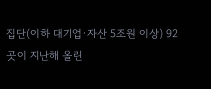집단(이하 대기업·자산 5조원 이상) 92곳이 지난해 올린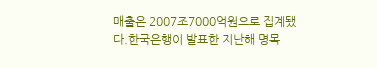매출은 2007조7000억원으로 집계됐다.한국은행이 발표한 지난해 명목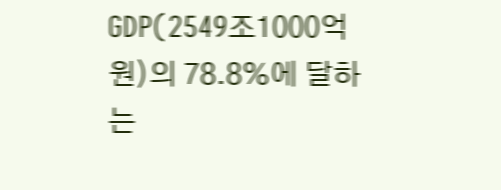GDP(2549조1000억원)의 78.8%에 달하는